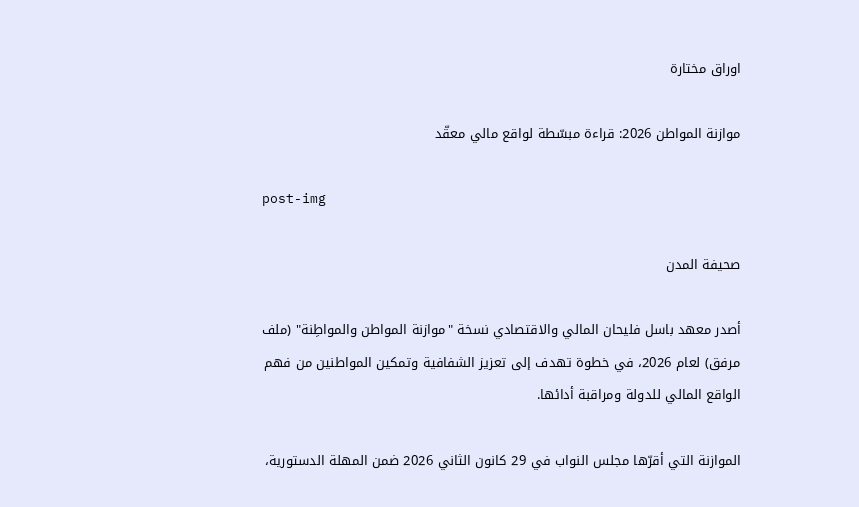اوراق مختارة

موازنة المواطن 2026: قراءة مبسّطة لواقع مالي معقّد

post-img

صحيفة المدن

أصدر معهد باسل فليحان المالي والاقتصادي نسخة "موازنة المواطن والمواطِنة" (ملف مرفق) لعام 2026، في خطوة تهدف إلى تعزيز الشفافية وتمكين المواطنين من فهم الواقع المالي للدولة ومراقبة أدائها.

الموازنة التي أقرّها مجلس النواب في 29 كانون الثاني 2026 ضمن المهلة الدستورية،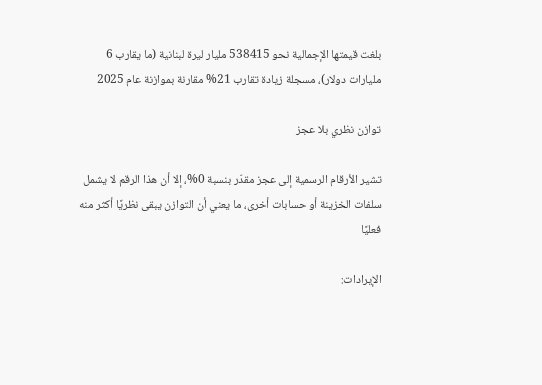بلغت قيمتها الإجمالية نحو 538415 مليار ليرة لبنانية (ما يقارب 6 مليارات دولار)، مسجلة زيادة تقارب 21% مقارنة بموازنة عام 2025

توازن نظري بلا عجز

تشير الأرقام الرسمية إلى عجز مقدّر بنسبة 0%، إلا أن هذا الرقم لا يشمل سلفات الخزينة أو حسابات أخرى، ما يعني أن التوازن يبقى نظريًا أكثر منه فعليًا

الإيرادات: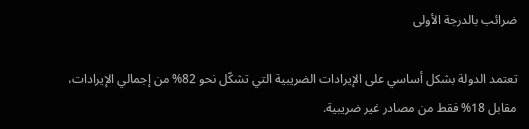ضرائب بالدرجة الأولى

تعتمد الدولة بشكل أساسي على الإيرادات الضريبية التي تشكّل نحو 82% من إجمالي الإيرادات، مقابل 18% فقط من مصادر غير ضريبية.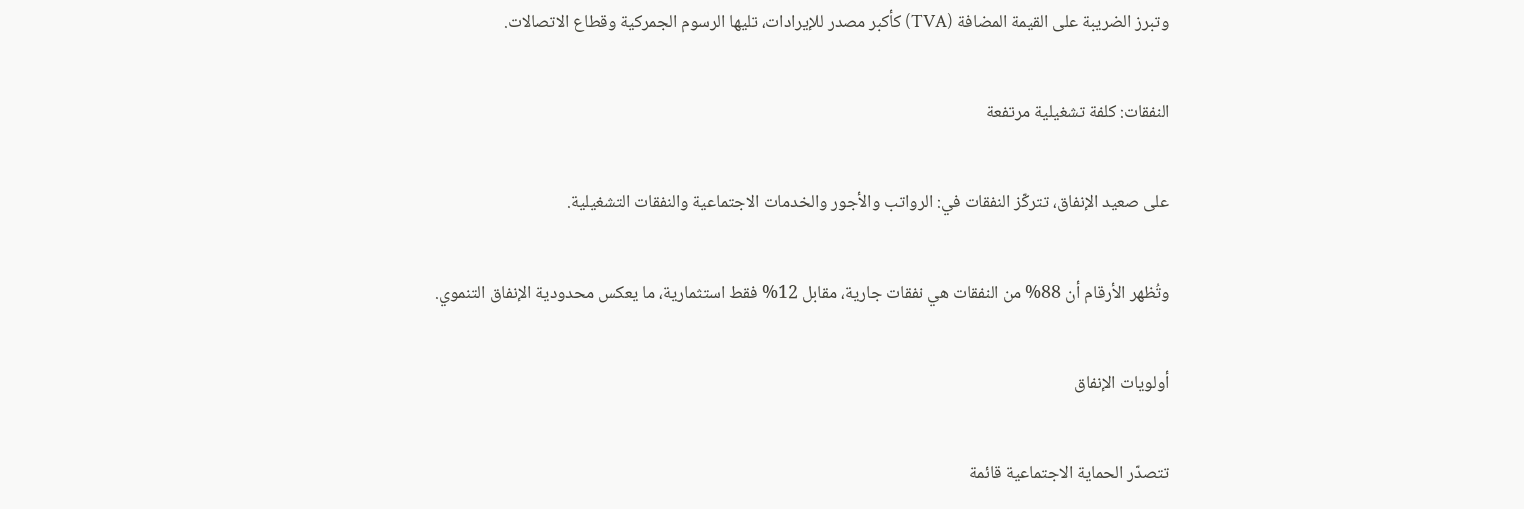وتبرز الضريبة على القيمة المضافة (TVA) كأكبر مصدر للإيرادات، تليها الرسوم الجمركية وقطاع الاتصالات.

النفقات: كلفة تشغيلية مرتفعة

على صعيد الإنفاق، تتركّز النفقات في: الرواتب والأجور والخدمات الاجتماعية والنفقات التشغيلية.

وتُظهر الأرقام أن 88% من النفقات هي نفقات جارية، مقابل 12% فقط استثمارية، ما يعكس محدودية الإنفاق التنموي.

أولويات الإنفاق

تتصدّر الحماية الاجتماعية قائمة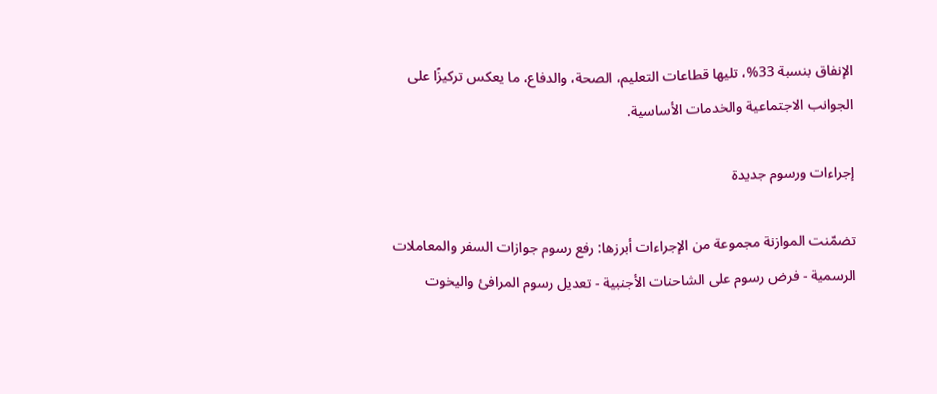الإنفاق بنسبة 33%، تليها قطاعات التعليم، الصحة، والدفاع، ما يعكس تركيزًا على الجوانب الاجتماعية والخدمات الأساسية.

إجراءات ورسوم جديدة

تضمّنت الموازنة مجموعة من الإجراءات أبرزها: رفع رسوم جوازات السفر والمعاملات الرسمية - فرض رسوم على الشاحنات الأجنبية - تعديل رسوم المرافئ واليخوت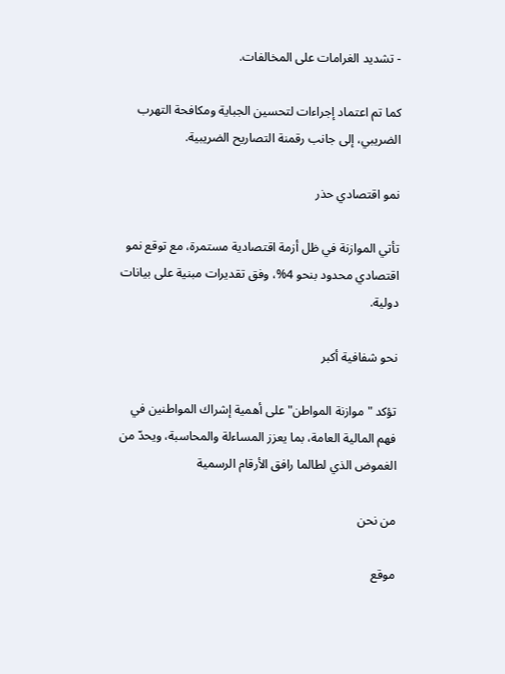- تشديد الغرامات على المخالفات.

كما تم اعتماد إجراءات لتحسين الجباية ومكافحة التهرب الضريبي، إلى جانب رقمنة التصاريح الضريبية.

نمو اقتصادي حذر

تأتي الموازنة في ظل أزمة اقتصادية مستمرة، مع توقع نمو اقتصادي محدود بنحو 4%، وفق تقديرات مبنية على بيانات دولية.

نحو شفافية أكبر

تؤكد "موازنة المواطن" على أهمية إشراك المواطنين في فهم المالية العامة، بما يعزز المساءلة والمحاسبة، ويحدّ من الغموض الذي لطالما رافق الأرقام الرسمية

من نحن

موقع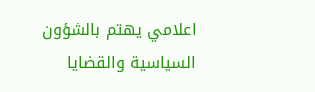اعلامي يهتم بالشؤون السياسية والقضايا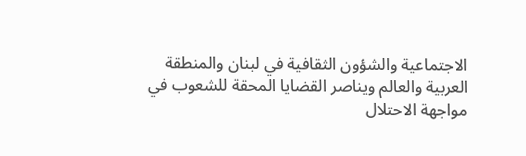الاجتماعية والشؤون الثقافية في لبنان والمنطقة العربية والعالم ويناصر القضايا المحقة للشعوب في مواجهة الاحتلال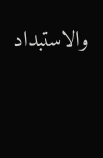والاستبداد